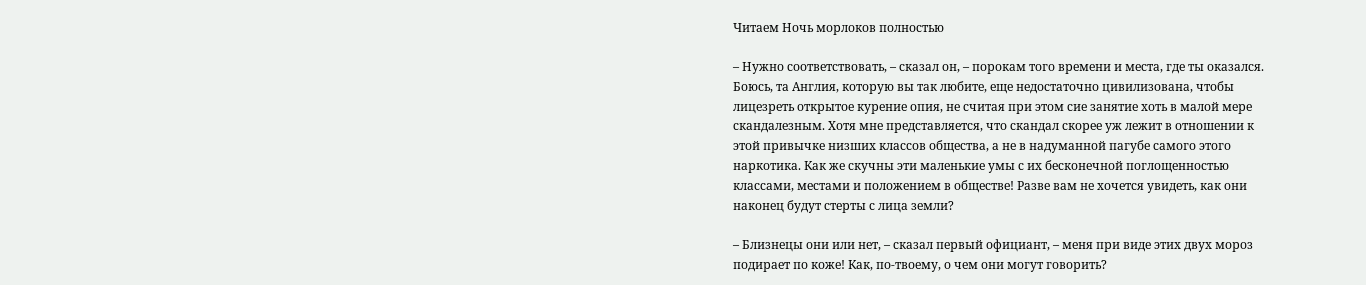Читаем Ночь морлоков полностью

– Нужно соответствовать, – сказал он, – порокам того времени и места, где ты оказался. Боюсь, та Англия, которую вы так любите, еще недостаточно цивилизована, чтобы лицезреть открытое курение опия, не считая при этом сие занятие хоть в малой мере скандалезным. Хотя мне представляется, что скандал скорее уж лежит в отношении к этой привычке низших классов общества, а не в надуманной пагубе самого этого наркотика. Как же скучны эти маленькие умы с их бесконечной поглощенностью классами, местами и положением в обществе! Разве вам не хочется увидеть, как они наконец будут стерты с лица земли?

– Близнецы они или нет, – сказал первый официант, – меня при виде этих двух мороз подирает по коже! Как, по-твоему, о чем они могут говорить?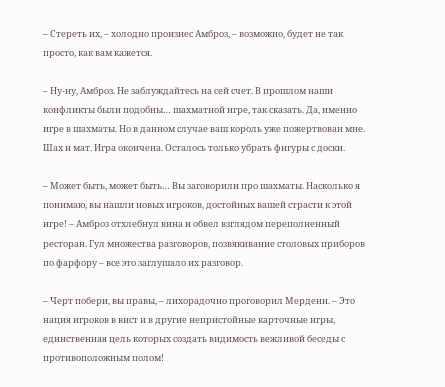– Стереть их, – холодно произнес Амброз, – возможно, будет не так просто, как вам кажется.

– Ну-ну, Амброз. Не заблуждайтесь на сей счет. В прошлом наши конфликты были подобны… шахматной игре, так сказать. Да, именно игре в шахматы. Но в данном случае ваш король уже пожертвован мне. Шах и мат. Игра окончена. Осталось только убрать фигуры с доски.

– Может быть, может быть… Вы заговорили про шахматы. Насколько я понимаю, вы нашли новых игроков, достойных вашей страсти к этой игре! – Амброз отхлебнул вина и обвел взглядом переполненный ресторан. Гул множества разговоров, позвякивание столовых приборов по фарфору – все это заглушало их разговор.

– Черт побери, вы правы, – лихорадочно проговорил Мерденн. – Это нация игроков в вист и в другие непристойные карточные игры, единственная цель которых создать видимость вежливой беседы с противоположным полом!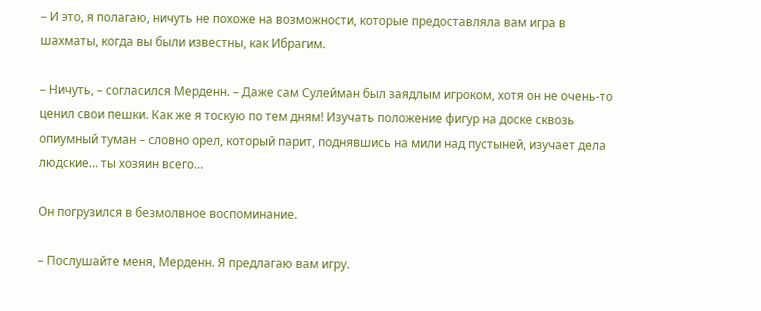– И это, я полагаю, ничуть не похоже на возможности, которые предоставляла вам игра в шахматы, когда вы были известны, как Ибрагим.

– Ничуть, – согласился Мерденн. – Даже сам Сулейман был заядлым игроком, хотя он не очень-то ценил свои пешки. Как же я тоскую по тем дням! Изучать положение фигур на доске сквозь опиумный туман – словно орел, который парит, поднявшись на мили над пустыней, изучает дела людские… ты хозяин всего…

Он погрузился в безмолвное воспоминание.

– Послушайте меня, Мерденн. Я предлагаю вам игру.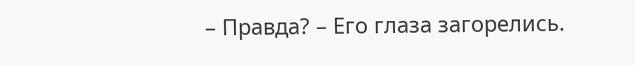– Правда? – Его глаза загорелись.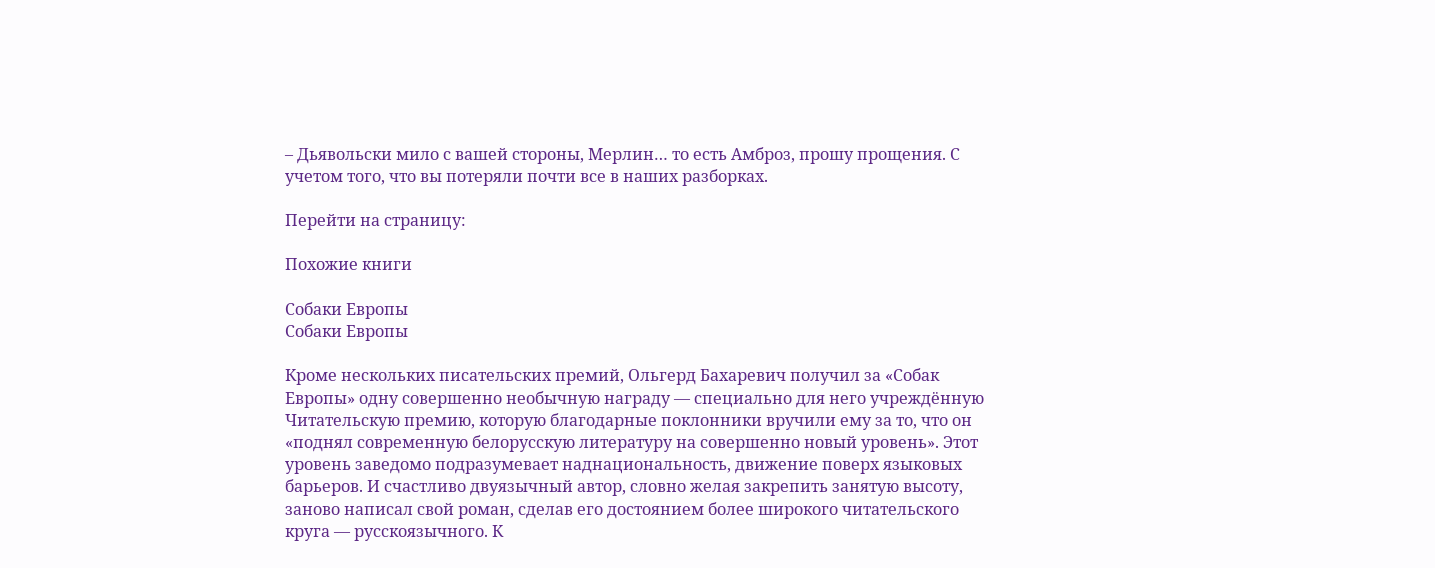– Дьявольски мило с вашей стороны, Мерлин… то есть Амброз, прошу прощения. С учетом того, что вы потеряли почти все в наших разборках.

Перейти на страницу:

Похожие книги

Собаки Европы
Собаки Европы

Кроме нескольких писательских премий, Ольгерд Бахаревич получил за «Собак Европы» одну совершенно необычную награду — специально для него учреждённую Читательскую премию, которую благодарные поклонники вручили ему за то, что он «поднял современную белорусскую литературу на совершенно новый уровень». Этот уровень заведомо подразумевает наднациональность, движение поверх языковых барьеров. И счастливо двуязычный автор, словно желая закрепить занятую высоту, заново написал свой роман, сделав его достоянием более широкого читательского круга — русскоязычного. К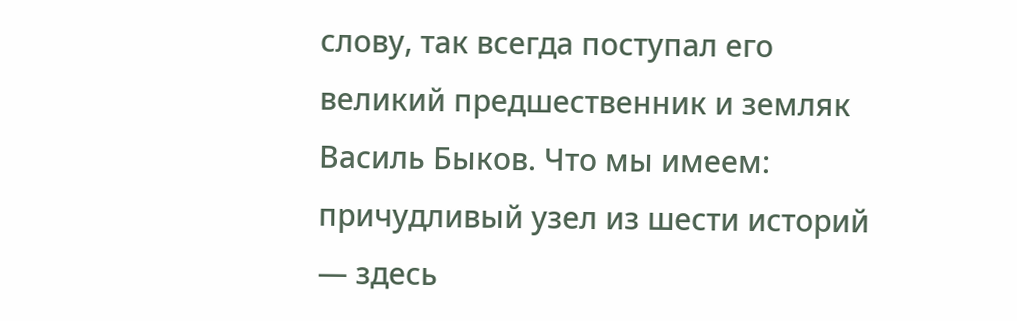слову, так всегда поступал его великий предшественник и земляк Василь Быков. Что мы имеем: причудливый узел из шести историй — здесь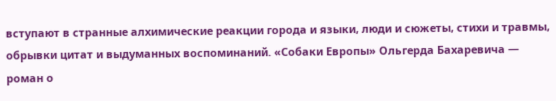вступают в странные алхимические реакции города и языки, люди и сюжеты, стихи и травмы, обрывки цитат и выдуманных воспоминаний. «Собаки Европы» Ольгерда Бахаревича — роман о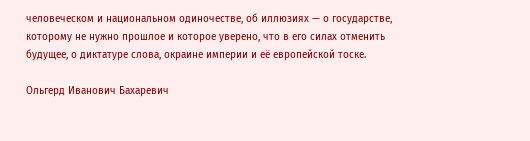человеческом и национальном одиночестве, об иллюзиях — о государстве, которому не нужно прошлое и которое уверено, что в его силах отменить будущее, о диктатуре слова, окраине империи и её европейской тоске.

Ольгерд Иванович Бахаревич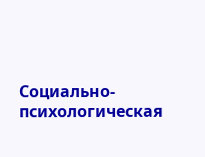Социально-психологическая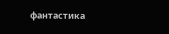фантастика